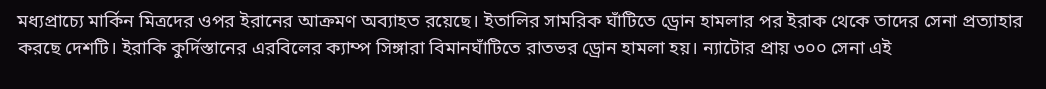মধ্যপ্রাচ্যে মার্কিন মিত্রদের ওপর ইরানের আক্রমণ অব্যাহত রয়েছে। ইতালির সামরিক ঘাঁটিতে ড্রোন হামলার পর ইরাক থেকে তাদের সেনা প্রত্যাহার করছে দেশটি। ইরাকি কুর্দিস্তানের এরবিলের ক্যাম্প সিঙ্গারা বিমানঘাঁটিতে রাতভর ড্রোন হামলা হয়। ন্যাটোর প্রায় ৩০০ সেনা এই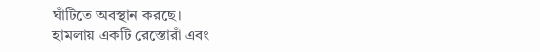ঘাঁটিতে অবস্থান করছে।
হামলায় একটি রেস্তোরাঁ এবং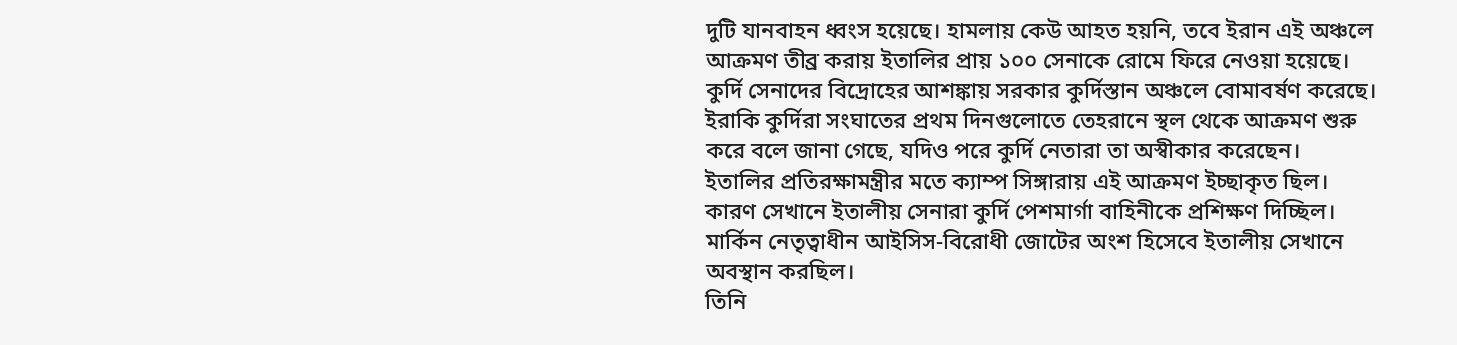দুটি যানবাহন ধ্বংস হয়েছে। হামলায় কেউ আহত হয়নি, তবে ইরান এই অঞ্চলে আক্রমণ তীব্র করায় ইতালির প্রায় ১০০ সেনাকে রোমে ফিরে নেওয়া হয়েছে। কুর্দি সেনাদের বিদ্রোহের আশঙ্কায় সরকার কুর্দিস্তান অঞ্চলে বোমাবর্ষণ করেছে।
ইরাকি কুর্দিরা সংঘাতের প্রথম দিনগুলোতে তেহরানে স্থল থেকে আক্রমণ শুরু করে বলে জানা গেছে, যদিও পরে কুর্দি নেতারা তা অস্বীকার করেছেন।
ইতালির প্রতিরক্ষামন্ত্রীর মতে ক্যাম্প সিঙ্গারায় এই আক্রমণ ইচ্ছাকৃত ছিল। কারণ সেখানে ইতালীয় সেনারা কুর্দি পেশমার্গা বাহিনীকে প্রশিক্ষণ দিচ্ছিল। মার্কিন নেতৃত্বাধীন আইসিস-বিরোধী জোটের অংশ হিসেবে ইতালীয় সেখানে অবস্থান করছিল।
তিনি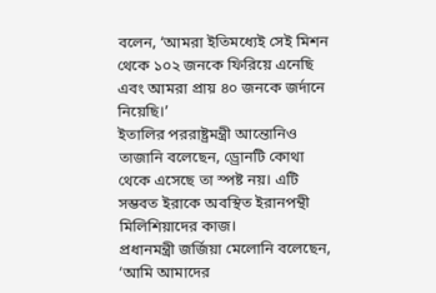বলেন, ‘আমরা ইতিমধ্যেই সেই মিশন থেকে ১০২ জনকে ফিরিয়ে এনেছি এবং আমরা প্রায় ৪০ জনকে জর্দানে নিয়েছি।’
ইতালির পররাষ্ট্রমন্ত্রী আন্তোনিও তাজানি বলেছেন, ড্রোনটি কোথা থেকে এসেছে তা স্পষ্ট নয়। এটি সম্ভবত ইরাকে অবস্থিত ইরানপন্থী মিলিশিয়াদের কাজ।
প্রধানমন্ত্রী জর্জিয়া মেলোনি বলেছেন, ‘আমি আমাদের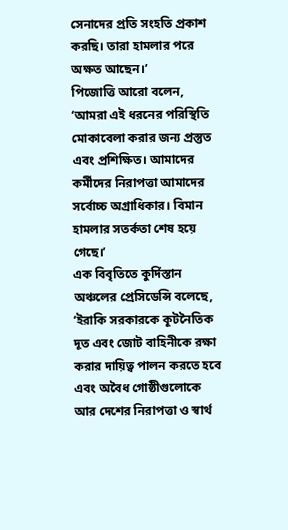সেনাদের প্রতি সংহতি প্রকাশ করছি। তারা হামলার পরে অক্ষত আছেন।’
পিজোত্তি আরো বলেন, ‘আমরা এই ধরনের পরিস্থিতি মোকাবেলা করার জন্য প্রস্তুত এবং প্রশিক্ষিত। আমাদের কর্মীদের নিরাপত্তা আমাদের সর্বোচ্চ অগ্রাধিকার। বিমান হামলার সতর্কতা শেষ হয়ে গেছে।’
এক বিবৃতিতে কুর্দিস্তান অঞ্চলের প্রেসিডেন্সি বলেছে, ‘ইরাকি সরকারকে কূটনৈতিক দূত এবং জোট বাহিনীকে রক্ষা করার দায়িত্ব পালন করতে হবে এবং অবৈধ গোষ্ঠীগুলোকে আর দেশের নিরাপত্তা ও স্বার্থ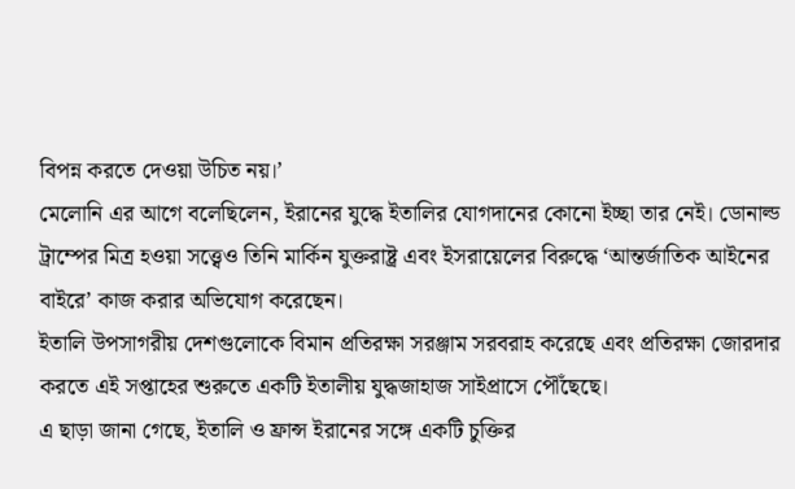বিপন্ন করতে দেওয়া উচিত নয়।’
মেলোনি এর আগে বলেছিলেন, ইরানের যুদ্ধে ইতালির যোগদানের কোনো ইচ্ছা তার নেই। ডোনাল্ড ট্রাম্পের মিত্র হওয়া সত্ত্বেও তিনি মার্কিন যুক্তরাষ্ট্র এবং ইসরায়েলের বিরুদ্ধে ‘আন্তর্জাতিক আইনের বাইরে’ কাজ করার অভিযোগ করেছেন।
ইতালি উপসাগরীয় দেশগুলোকে বিমান প্রতিরক্ষা সরঞ্জাম সরবরাহ করেছে এবং প্রতিরক্ষা জোরদার করতে এই সপ্তাহের শুরুতে একটি ইতালীয় যুদ্ধজাহাজ সাইপ্রাসে পৌঁছেছে।
এ ছাড়া জানা গেছে, ইতালি ও ফ্রান্স ইরানের সঙ্গে একটি চুক্তির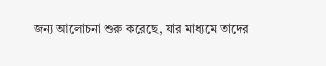জন্য আলোচনা শুরু করেছে, যার মাধ্যমে তাদের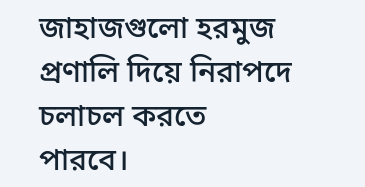জাহাজগুলো হরমুজ প্রণালি দিয়ে নিরাপদে চলাচল করতে পারবে।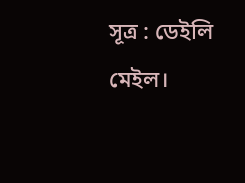সূত্র : ডেইলি মেইল।